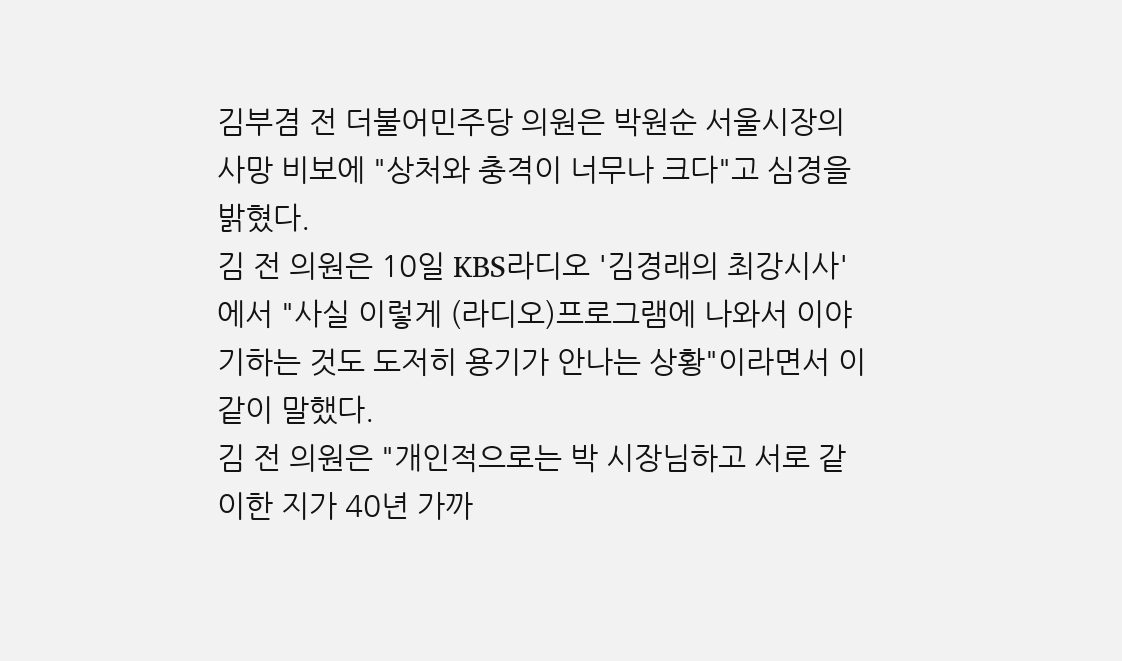김부겸 전 더불어민주당 의원은 박원순 서울시장의 사망 비보에 "상처와 충격이 너무나 크다"고 심경을 밝혔다.
김 전 의원은 10일 KBS라디오 '김경래의 최강시사'에서 "사실 이렇게 (라디오)프로그램에 나와서 이야기하는 것도 도저히 용기가 안나는 상황"이라면서 이같이 말했다.
김 전 의원은 "개인적으로는 박 시장님하고 서로 같이한 지가 40년 가까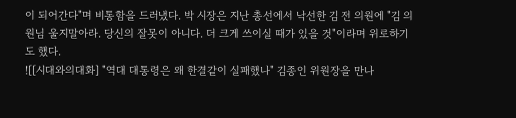이 되어간다"며 비통함을 드러냈다. 박 시장은 지난 총선에서 낙선한 김 전 의원에 "김 의원님 울지말아라. 당신의 잘못이 아니다. 더 크게 쓰이실 때가 있을 것"이라며 위로하기도 했다.
![[시대와의대화] "역대 대통령은 왜 한결같이 실패했나" 김종인 위원장을 만나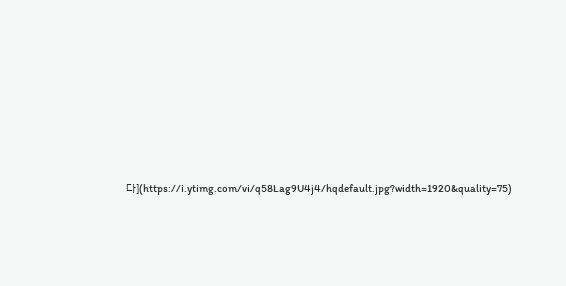다](https://i.ytimg.com/vi/q58Lag9U4j4/hqdefault.jpg?width=1920&quality=75)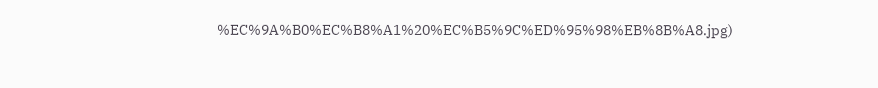%EC%9A%B0%EC%B8%A1%20%EC%B5%9C%ED%95%98%EB%8B%A8.jpg)